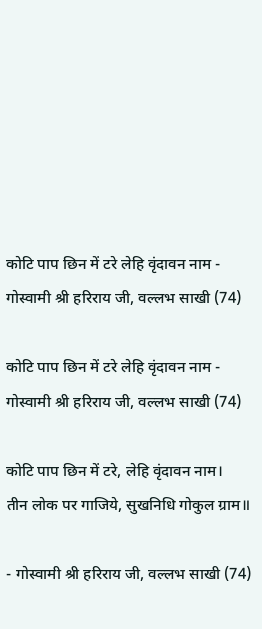कोटि पाप छिन में टरे लेहि वृंदावन नाम - गोस्वामी श्री हरिराय जी, वल्लभ साखी (74)

कोटि पाप छिन में टरे लेहि वृंदावन नाम - गोस्वामी श्री हरिराय जी, वल्लभ साखी (74)

कोटि पाप छिन में टरे, लेहि वृंदावन नाम।
तीन लोक पर गाजिये, सुखनिधि गोकुल ग्राम॥

- गोस्वामी श्री हरिराय जी, वल्लभ साखी (74)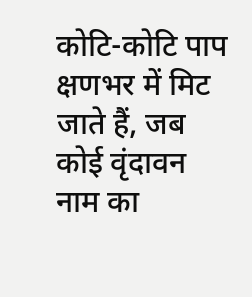कोटि-कोटि पाप क्षणभर में मिट जाते हैं, जब कोई वृंदावन नाम का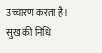उच्चारण करता है। सुख की निधि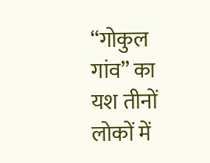“गोकुल गांव” का यश तीनों लोकों में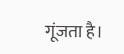गूंजता है।